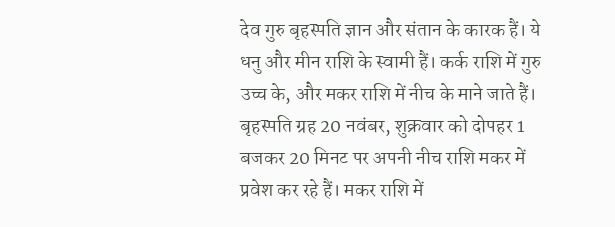देव गुरु बृहस्पति ज्ञान और संतान के कारक हैं। ये धनु और मीन राशि के स्वामी हैं। कर्क राशि में गुरु उच्च के, और मकर राशि में नीच के माने जाते हैं। बृहस्पति ग्रह 20 नवंबर, शुक्रवार को दोपहर 1 बजकर 20 मिनट पर अपनी नीच राशि मकर में प्रवेश कर रहे हैं। मकर राशि में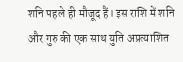शनि पहले ही मौजूद हैं। इस राशि में शनि और गुरु की एक साथ युति अप्रत्याशित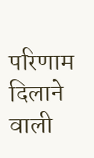परिणाम दिलाने वाली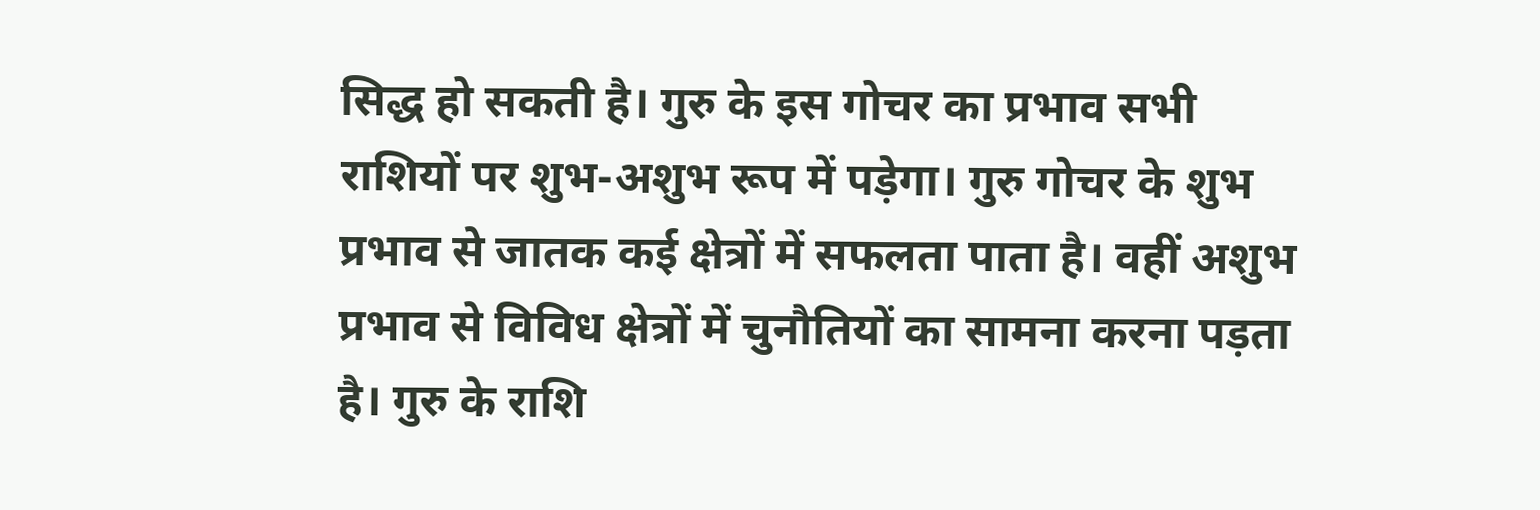सिद्ध हो सकती है। गुरु के इस गोचर का प्रभाव सभी राशियों पर शुभ-अशुभ रूप में पड़ेगा। गुरु गोचर के शुभ प्रभाव से जातक कई क्षेत्रों में सफलता पाता है। वहीं अशुभ प्रभाव से विविध क्षेत्रों में चुनौतियों का सामना करना पड़ता है। गुरु के राशि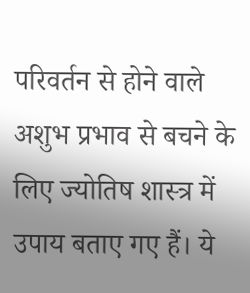परिवर्तन से होने वाले अशुभ प्रभाव से बचने के लिए ज्योतिष शास्त्र में उपाय बताए गए हैं। ये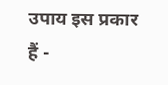उपाय इस प्रकार हैं -